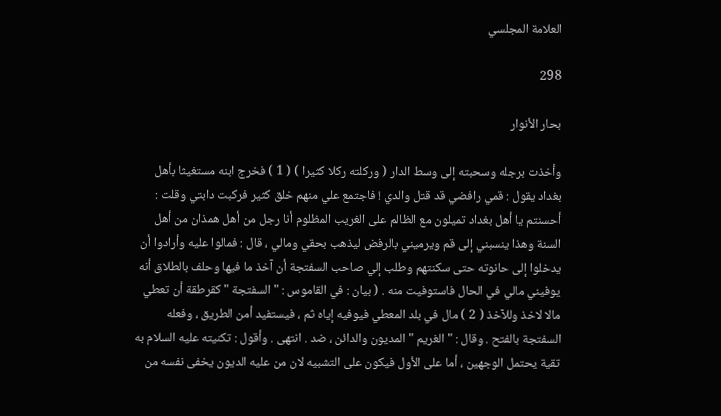العلامة المجلسي

298

بحار الأنوار

وأخذت برجله وسحبته إلى وسط الدار ( وركلته ركلا كثيرا ) ( 1 ) فخرج ابنه مستغيثا بأهل بغداد يقول : قمي رافضي قد قتل والدي ! فاجتمع علي منهم خلق كثير فركبت دابتي وقلت : أحسنتم يا أهل بغداد تميلون مع الظالم على الغريب المظلوم أنا رجل من أهل همذان من أهل السنة وهذا ينسبني إلى قم ويرميني بالرفض ليذهب بحقي ومالي ، قال : فمالوا عليه وأرادوا أن يدخلوا إلى حانوته حتى سكنتهم وطلب إلي صاحب السفتجة أن آخذ ما فيها وحلف بالطلاق أنه يوفيني مالي في الحال فاستوفيت منه . ( بيان : في القاموس : " السفتجة " كقرطقة أن تعطي مالا لاخذ وللآخذ ( 2 ) مال في بلد المعطي فيوفيه إياه ثم ، فيستفيد أمن الطريق ، وفعله السفتجة بالفتح . وقال : " الغريم " المديون والدائن ، ضد . انتهى . وأقول : تكنيته عليه السلام به تقية يحتمل الوجهين ، أما على الأول فيكون على التشبيه لان من عليه الديون يخفى نفسه من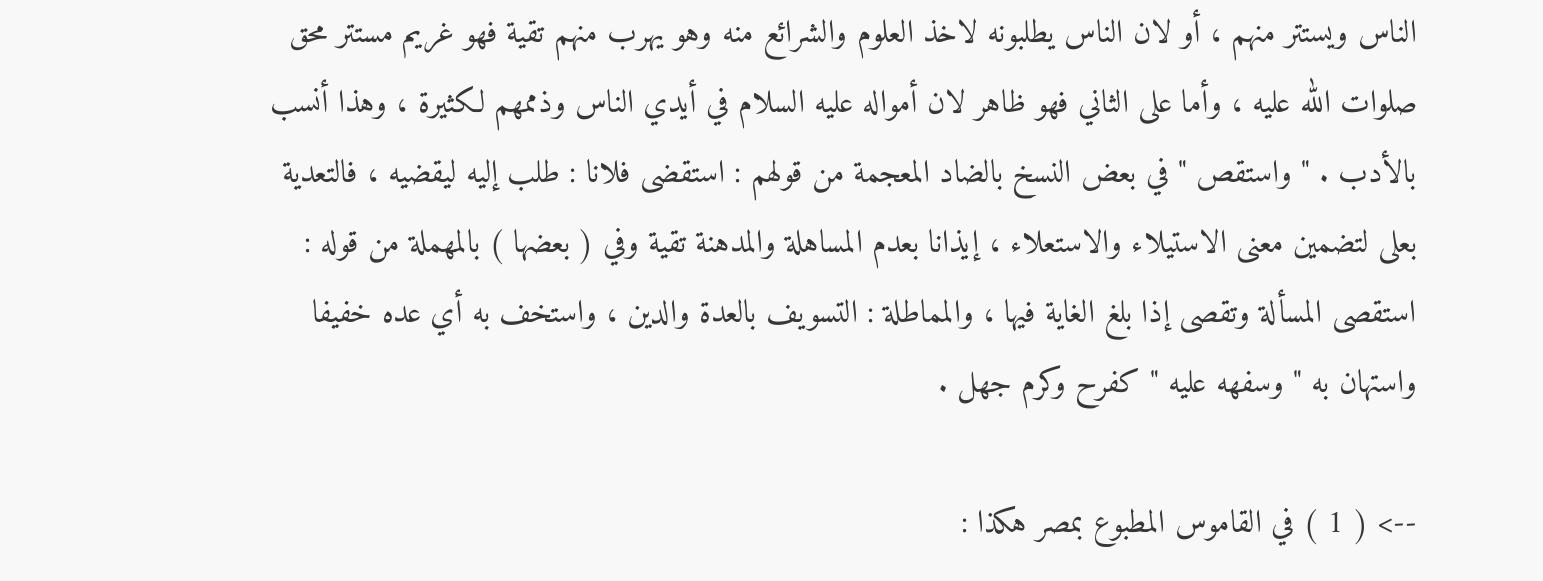الناس ويستتر منهم ، أو لان الناس يطلبونه لاخذ العلوم والشرائع منه وهو يهرب منهم تقية فهو غريم مستتر محق صلوات الله عليه ، وأما على الثاني فهو ظاهر لان أمواله عليه السلام في أيدي الناس وذممهم لكثيرة ، وهذا أنسب بالأدب . " واستقص " في بعض النسخ بالضاد المعجمة من قولهم : استقضى فلانا : طلب إليه ليقضيه ، فالتعدية بعلى لتضمين معنى الاستيلاء والاستعلاء ، إيذانا بعدم المساهلة والمدهنة تقية وفي ( بعضها ) بالمهملة من قوله : استقصى المسألة وتقصى إذا بلغ الغاية فيها ، والمماطلة : التسويف بالعدة والدين ، واستخف به أي عده خفيفا واستهان به " وسفهه عليه " كفرح وكرم جهل .

--> ( 1 ) في القاموس المطبوع بمصر هكذا :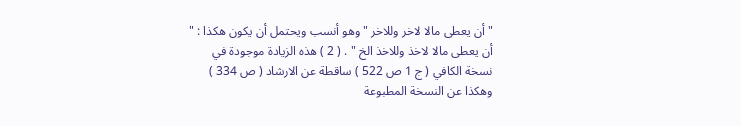" أن يعطى مالا لاخر وللاخر " وهو أنسب ويحتمل أن يكون هكذا : " أن يعطى مالا لاخذ وللاخذ الخ " . ( 2 ) هذه الزيادة موجودة في نسخة الكافي ( ج 1 ص 522 ) ساقطة عن الارشاد ( ص 334 ) وهكذا عن النسخة المطبوعة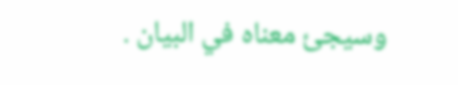وسيجئ معناه في البيان .